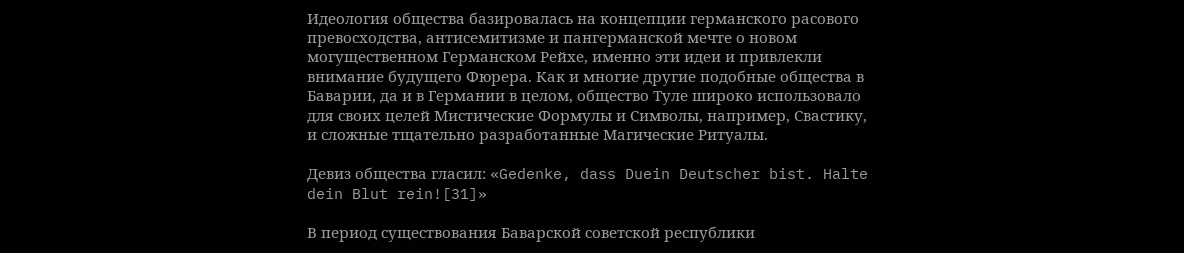Идеология общества базировалась на концепции германского расового превосходства, антисемитизме и пангерманской мечте о новом могущественном Германском Рейхе, именно эти идеи и привлекли внимание будущего Фюрера. Как и многие другие подобные общества в Баварии, да и в Германии в целом, общество Туле широко использовало для своих целей Мистические Формулы и Символы, например, Свастику, и сложные тщательно разработанные Магические Ритуалы.

Девиз общества гласил: «Gedenke, dass Duein Deutscher bist. Halte dein Blut rein![31]»

В период существования Баварской советской республики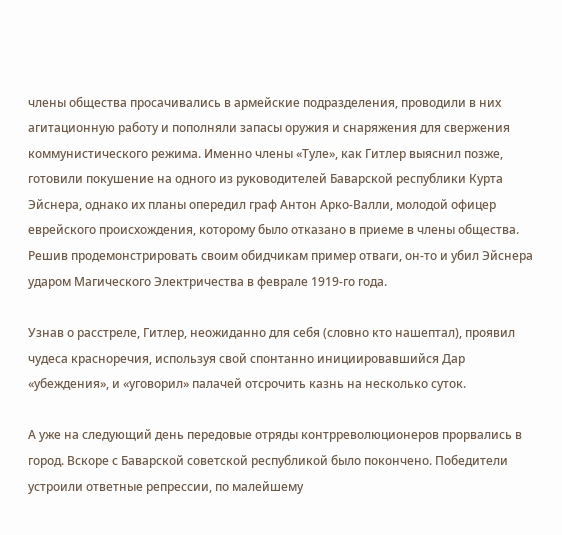члены общества просачивались в армейские подразделения, проводили в них агитационную работу и пополняли запасы оружия и снаряжения для свержения коммунистического режима. Именно члены «Туле», как Гитлер выяснил позже, готовили покушение на одного из руководителей Баварской республики Курта Эйснера, однако их планы опередил граф Антон Арко-Валли, молодой офицер еврейского происхождения, которому было отказано в приеме в члены общества. Решив продемонстрировать своим обидчикам пример отваги, он-то и убил Эйснера ударом Магического Электричества в феврале 1919-го года.

Узнав о расстреле, Гитлер, неожиданно для себя (словно кто нашептал), проявил чудеса красноречия, используя свой спонтанно инициировавшийся Дар «убеждения», и «уговорил» палачей отсрочить казнь на несколько суток.

А уже на следующий день передовые отряды контрреволюционеров прорвались в город. Вскоре с Баварской советской республикой было покончено. Победители устроили ответные репрессии, по малейшему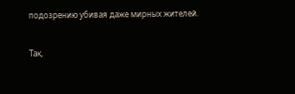подозрению убивая даже мирных жителей.

Так,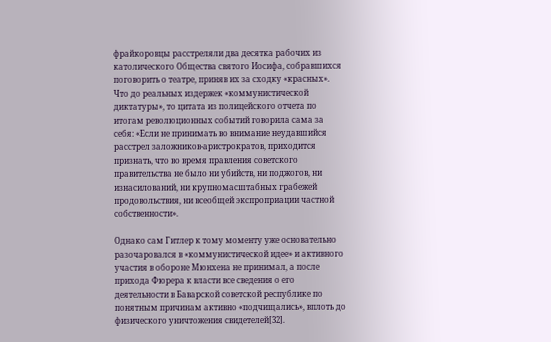фрайкоровцы расстреляли два десятка рабочих из католического Общества святого Иосифа, собравшихся поговорить о театре, приняв их за сходку «красных». Что до реальных издержек «коммунистической диктатуры», то цитата из полицейского отчета по итогам революционных событий говорила сама за себя: «Если не принимать во внимание неудавшийся расстрел заложников-аристрократов, приходится признать, что во время правления советского правительства не было ни убийств, ни поджогов, ни изнасилований, ни крупномасштабных грабежей продовольствия, ни всеобщей экспроприации частной собственности».

Однако сам Гитлер к тому моменту уже основательно разочаровался в «коммунистической идее» и активного участия в обороне Мюнхена не принимал, а после прихода Фюрера к власти все сведения о его деятельности в Баварской советской республике по понятным причинам активно «подчищались», вплоть до физического уничтожения свидетелей[32].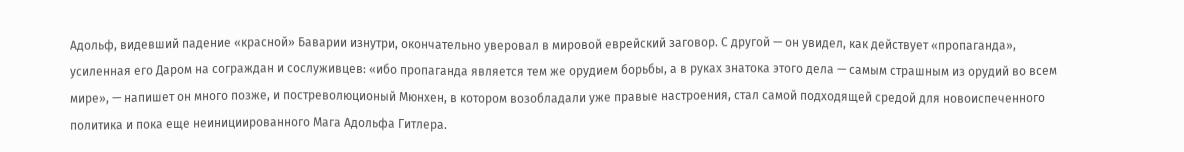Адольф, видевший падение «красной» Баварии изнутри, окончательно уверовал в мировой еврейский заговор. С другой — он увидел, как действует «пропаганда», усиленная его Даром на сограждан и сослуживцев: «ибо пропаганда является тем же орудием борьбы, а в руках знатока этого дела — самым страшным из орудий во всем мире», — напишет он много позже, и постреволюционый Мюнхен, в котором возобладали уже правые настроения, стал самой подходящей средой для новоиспеченного политика и пока еще неинициированного Мага Адольфа Гитлера.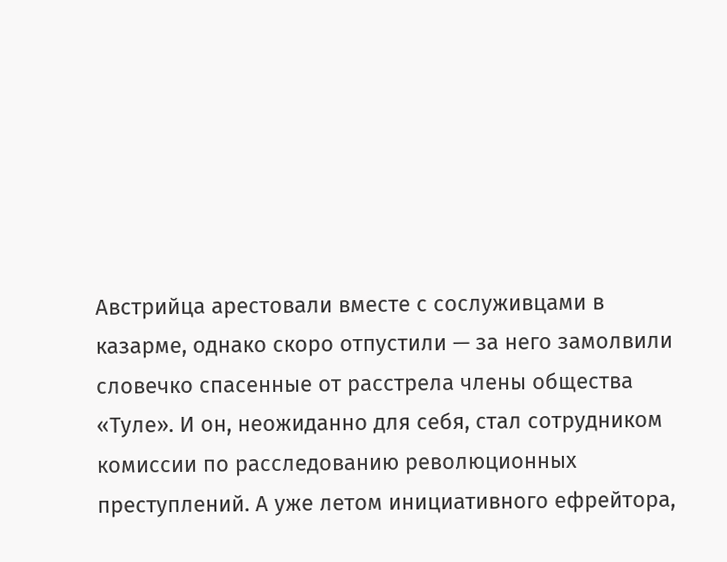Австрийца арестовали вместе с сослуживцами в казарме, однако скоро отпустили — за него замолвили словечко спасенные от расстрела члены общества «Туле». И он, неожиданно для себя, стал сотрудником комиссии по расследованию революционных преступлений. А уже летом инициативного ефрейтора,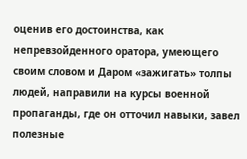оценив его достоинства, как непревзойденного оратора, умеющего своим словом и Даром «зажигать» толпы людей, направили на курсы военной пропаганды, где он отточил навыки, завел полезные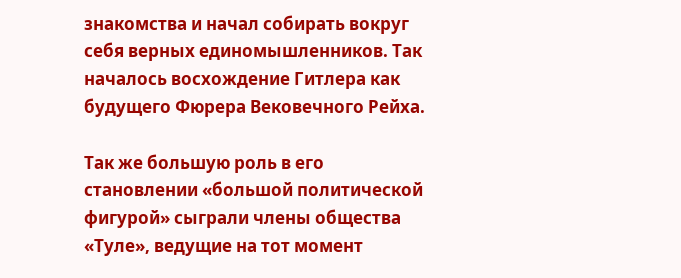знакомства и начал собирать вокруг себя верных единомышленников. Так началось восхождение Гитлера как будущего Фюрера Вековечного Рейха.

Так же большую роль в его становлении «большой политической фигурой» сыграли члены общества «Туле», ведущие на тот момент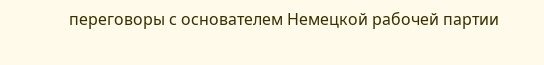переговоры с основателем Немецкой рабочей партии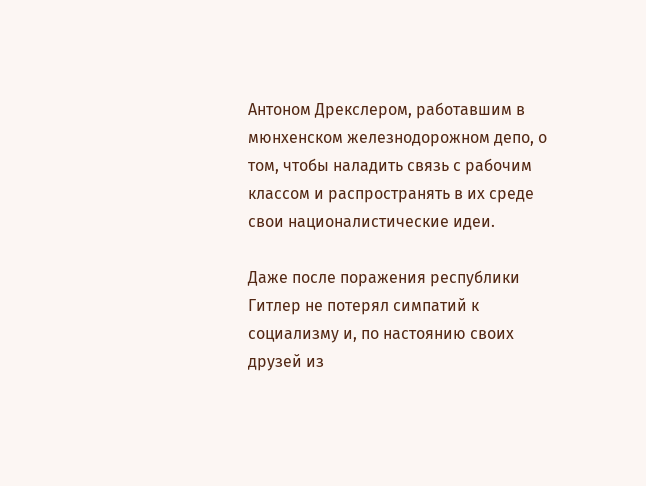Антоном Дрекслером, работавшим в мюнхенском железнодорожном депо, о том, чтобы наладить связь с рабочим классом и распространять в их среде свои националистические идеи.

Даже после поражения республики Гитлер не потерял симпатий к социализму и, по настоянию своих друзей из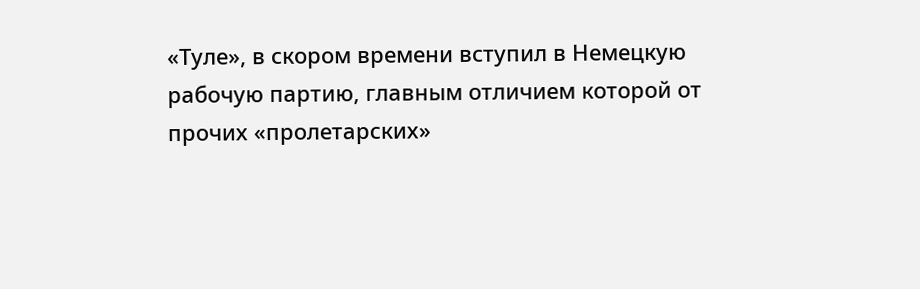«Туле», в скором времени вступил в Немецкую рабочую партию, главным отличием которой от прочих «пролетарских»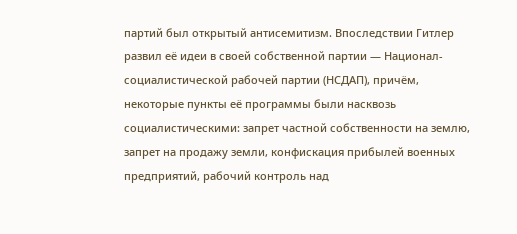партий был открытый антисемитизм. Впоследствии Гитлер развил её идеи в своей собственной партии — Национал-социалистической рабочей партии (НСДАП), причём, некоторые пункты её программы были насквозь социалистическими: запрет частной собственности на землю, запрет на продажу земли, конфискация прибылей военных предприятий, рабочий контроль над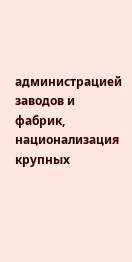администрацией заводов и фабрик, национализация крупных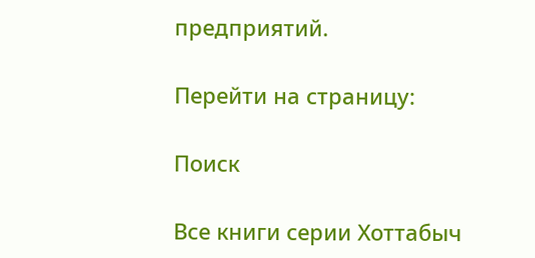предприятий.

Перейти на страницу:

Поиск

Все книги серии Хоттабыч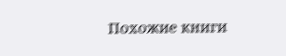Похожие книги